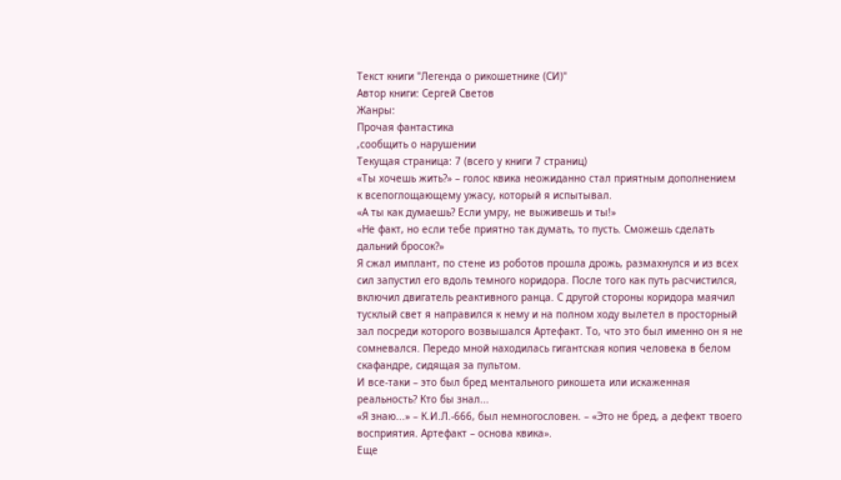Текст книги "Легенда о рикошетнике (СИ)"
Автор книги: Сергей Светов
Жанры:
Прочая фантастика
,сообщить о нарушении
Текущая страница: 7 (всего у книги 7 страниц)
«Ты хочешь жить?» – голос квика неожиданно стал приятным дополнением к всепоглощающему ужасу, который я испытывал.
«А ты как думаешь? Если умру, не выживешь и ты!»
«Не факт, но если тебе приятно так думать, то пусть. Сможешь сделать дальний бросок?»
Я сжал имплант, по стене из роботов прошла дрожь, размахнулся и из всех сил запустил его вдоль темного коридора. После того как путь расчистился, включил двигатель реактивного ранца. С другой стороны коридора маячил тусклый свет я направился к нему и на полном ходу вылетел в просторный зал посреди которого возвышался Артефакт. То, что это был именно он я не сомневался. Передо мной находилась гигантская копия человека в белом скафандре, сидящая за пультом.
И все-таки – это был бред ментального рикошета или искаженная реальность? Кто бы знал...
«Я знаю...» – К.И.Л.-666, был немногословен. – «Это не бред, а дефект твоего восприятия. Артефакт – основа квика».
Еще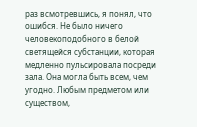раз всмотревшись, я понял, что ошибся. Не было ничего человекоподобного в белой светящейся субстанции, которая медленно пульсировала посреди зала. Она могла быть всем, чем угодно. Любым предметом или существом,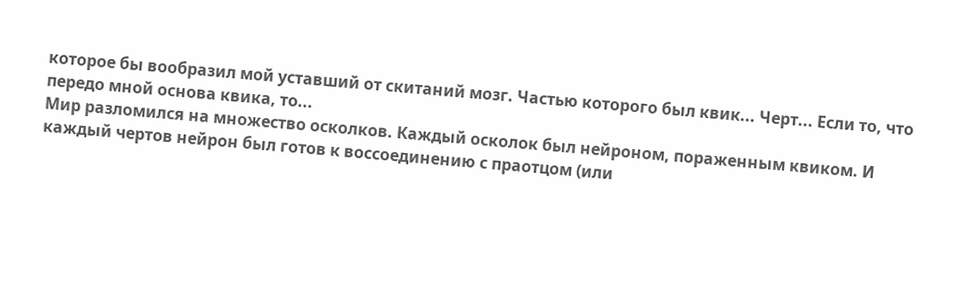которое бы вообразил мой уставший от скитаний мозг. Частью которого был квик... Черт... Если то, что передо мной основа квика, то...
Мир разломился на множество осколков. Каждый осколок был нейроном, пораженным квиком. И каждый чертов нейрон был готов к воссоединению с праотцом (или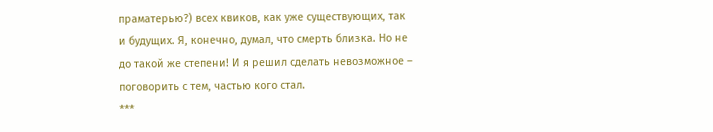праматерью?) всех квиков, как уже существующих, так и будущих. Я, конечно, думал, что смерть близка. Но не до такой же степени! И я решил сделать невозможное – поговорить с тем, частью кого стал.
***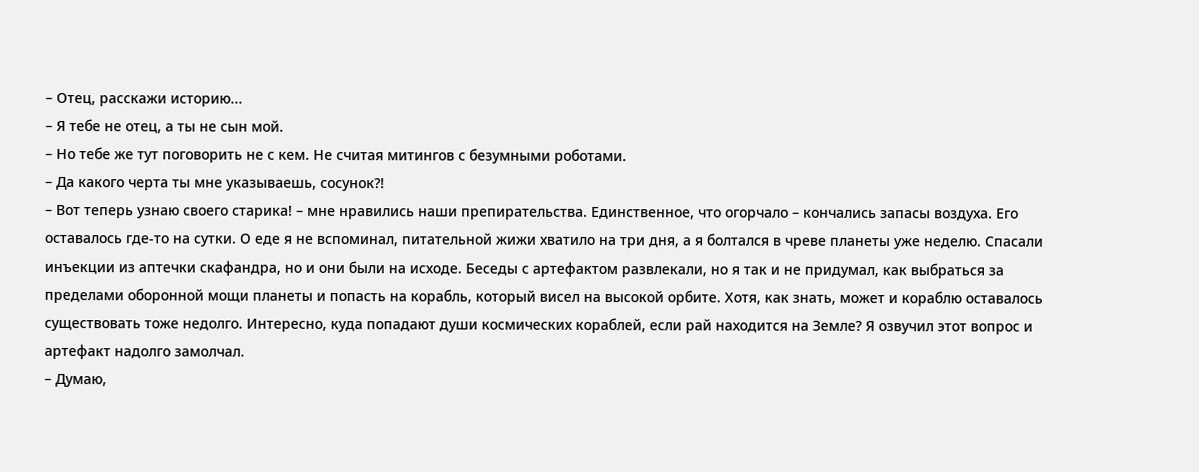– Отец, расскажи историю...
– Я тебе не отец, а ты не сын мой.
– Но тебе же тут поговорить не с кем. Не считая митингов с безумными роботами.
– Да какого черта ты мне указываешь, сосунок?!
– Вот теперь узнаю своего старика! – мне нравились наши препирательства. Единственное, что огорчало – кончались запасы воздуха. Его оставалось где-то на сутки. О еде я не вспоминал, питательной жижи хватило на три дня, а я болтался в чреве планеты уже неделю. Спасали инъекции из аптечки скафандра, но и они были на исходе. Беседы с артефактом развлекали, но я так и не придумал, как выбраться за пределами оборонной мощи планеты и попасть на корабль, который висел на высокой орбите. Хотя, как знать, может и кораблю оставалось существовать тоже недолго. Интересно, куда попадают души космических кораблей, если рай находится на Земле? Я озвучил этот вопрос и артефакт надолго замолчал.
– Думаю,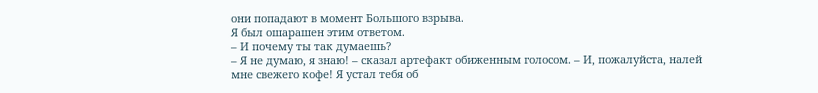они попадают в момент Большого взрыва.
Я был ошарашен этим ответом.
– И почему ты так думаешь?
– Я не думаю, я знаю! – сказал артефакт обиженным голосом. – И, пожалуйста, налей мне свежего кофе! Я устал тебя об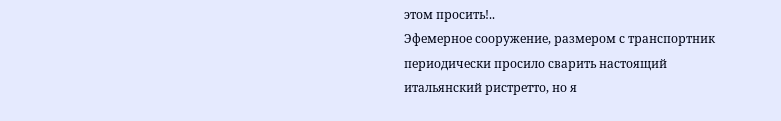этом просить!..
Эфемерное сооружение, размером с транспортник периодически просило сварить настоящий итальянский ристретто, но я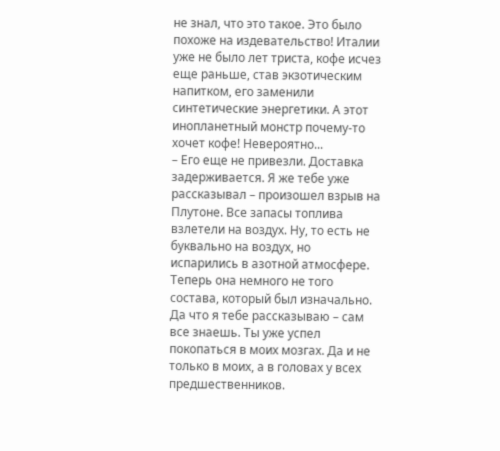не знал, что это такое. Это было похоже на издевательство! Италии уже не было лет триста, кофе исчез еще раньше, став экзотическим напитком, его заменили синтетические энергетики. А этот инопланетный монстр почему-то хочет кофе! Невероятно...
– Его еще не привезли. Доставка задерживается. Я же тебе уже рассказывал – произошел взрыв на Плутоне. Все запасы топлива взлетели на воздух. Ну, то есть не буквально на воздух, но испарились в азотной атмосфере. Теперь она немного не того состава, который был изначально. Да что я тебе рассказываю – сам все знаешь. Ты уже успел покопаться в моих мозгах. Да и не только в моих, а в головах у всех предшественников.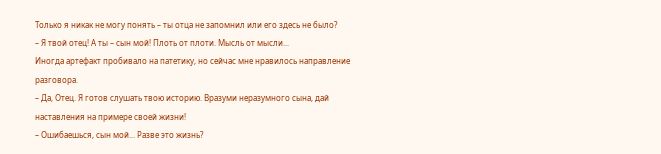Только я никак не могу понять – ты отца не запомнил или его здесь не было?
– Я твой отец! А ты – сын мой! Плоть от плоти. Мысль от мысли...
Иногда артефакт пробивало на патетику, но сейчас мне нравилось направление разговора.
– Да, Отец. Я готов слушать твою историю. Вразуми неразумного сына, дай наставления на примере своей жизни!
– Ошибаешься, сын мой... Разве это жизнь?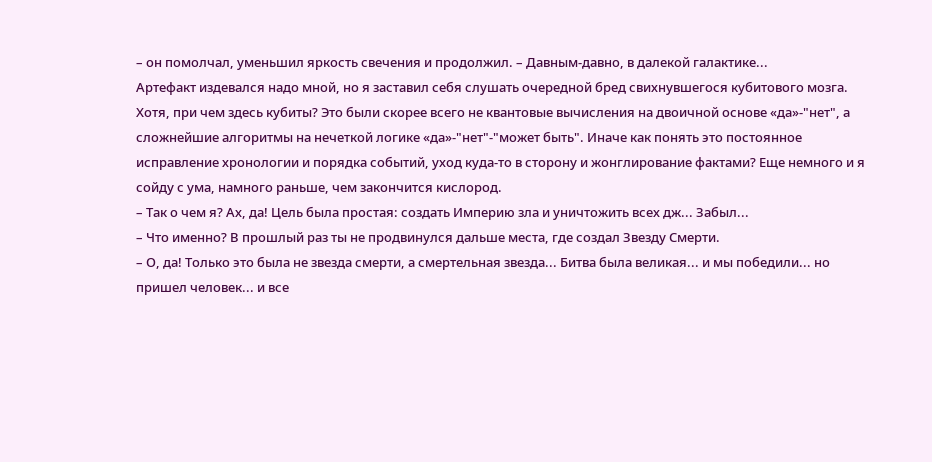– он помолчал, уменьшил яркость свечения и продолжил. – Давным-давно, в далекой галактике...
Артефакт издевался надо мной, но я заставил себя слушать очередной бред свихнувшегося кубитового мозга. Хотя, при чем здесь кубиты? Это были скорее всего не квантовые вычисления на двоичной основе «да»-"нет", а сложнейшие алгоритмы на нечеткой логике «да»-"нет"-"может быть". Иначе как понять это постоянное исправление хронологии и порядка событий, уход куда-то в сторону и жонглирование фактами? Еще немного и я сойду с ума, намного раньше, чем закончится кислород.
– Так о чем я? Ах, да! Цель была простая: создать Империю зла и уничтожить всех дж... Забыл...
– Что именно? В прошлый раз ты не продвинулся дальше места, где создал Звезду Смерти.
– О, да! Только это была не звезда смерти, а смертельная звезда... Битва была великая... и мы победили... но пришел человек... и все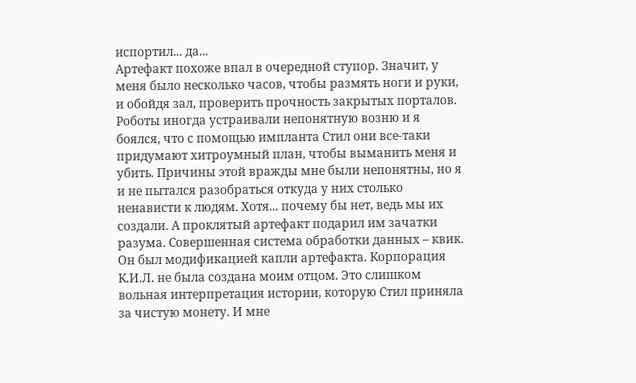испортил... да...
Артефакт похоже впал в очередной ступор. Значит, у меня было несколько часов, чтобы размять ноги и руки, и обойдя зал, проверить прочность закрытых порталов. Роботы иногда устраивали непонятную возню и я боялся, что с помощью импланта Стил они все-таки придумают хитроумный план, чтобы выманить меня и убить. Причины этой вражды мне были непонятны, но я и не пытался разобраться откуда у них столько ненависти к людям. Хотя... почему бы нет, ведь мы их создали. А проклятый артефакт подарил им зачатки разума. Совершенная система обработки данных – квик. Он был модификацией капли артефакта. Корпорация К.И.Л. не была создана моим отцом. Это слишком вольная интерпретация истории, которую Стил приняла за чистую монету. И мне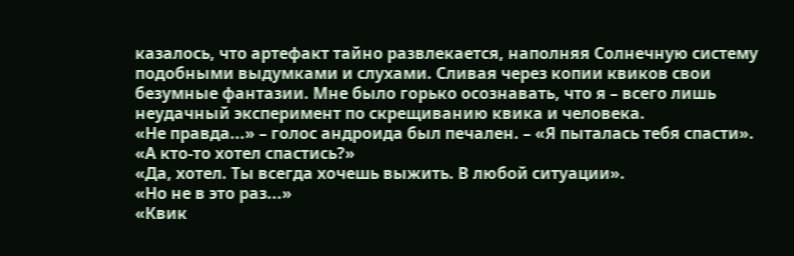казалось, что артефакт тайно развлекается, наполняя Солнечную систему подобными выдумками и слухами. Сливая через копии квиков свои безумные фантазии. Мне было горько осознавать, что я – всего лишь неудачный эксперимент по скрещиванию квика и человека.
«Не правда...» – голос андроида был печален. – «Я пыталась тебя спасти».
«А кто-то хотел спастись?»
«Да, хотел. Ты всегда хочешь выжить. В любой ситуации».
«Но не в это раз...»
«Квик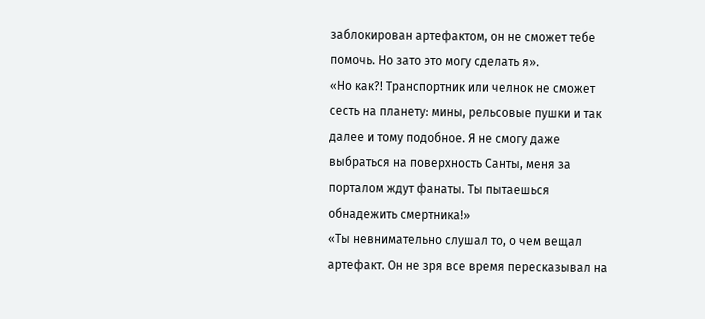заблокирован артефактом, он не сможет тебе помочь. Но зато это могу сделать я».
«Но как?! Транспортник или челнок не сможет сесть на планету: мины, рельсовые пушки и так далее и тому подобное. Я не смогу даже выбраться на поверхность Санты, меня за порталом ждут фанаты. Ты пытаешься обнадежить смертника!»
«Ты невнимательно слушал то, о чем вещал артефакт. Он не зря все время пересказывал на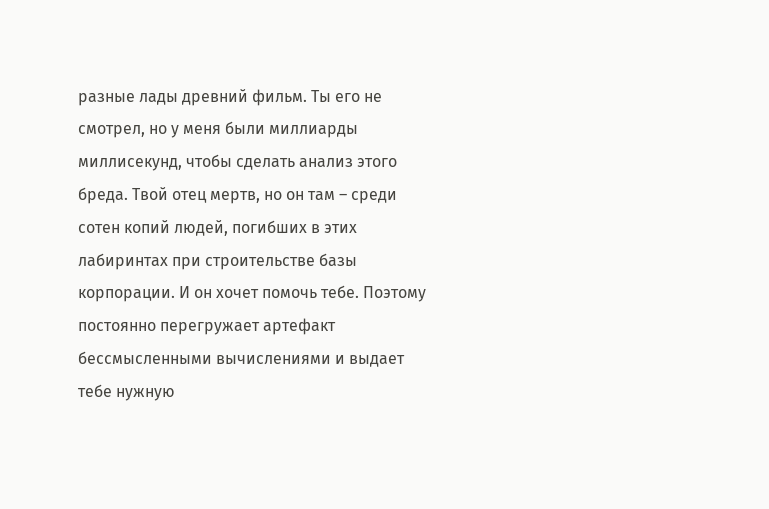разные лады древний фильм. Ты его не смотрел, но у меня были миллиарды миллисекунд, чтобы сделать анализ этого бреда. Твой отец мертв, но он там – среди сотен копий людей, погибших в этих лабиринтах при строительстве базы корпорации. И он хочет помочь тебе. Поэтому постоянно перегружает артефакт бессмысленными вычислениями и выдает тебе нужную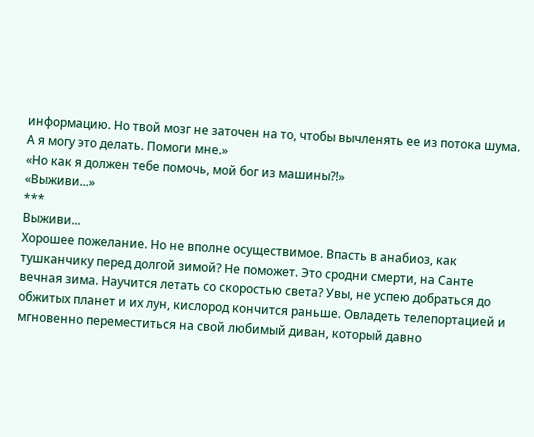информацию. Но твой мозг не заточен на то, чтобы вычленять ее из потока шума. А я могу это делать. Помоги мне.»
«Но как я должен тебе помочь, мой бог из машины?!»
«Выживи...»
***
Выживи...
Хорошее пожелание. Но не вполне осуществимое. Впасть в анабиоз, как тушканчику перед долгой зимой? Не поможет. Это сродни смерти, на Санте вечная зима. Научится летать со скоростью света? Увы, не успею добраться до обжитых планет и их лун, кислород кончится раньше. Овладеть телепортацией и мгновенно переместиться на свой любимый диван, который давно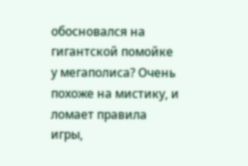обосновался на гигантской помойке у мегаполиса? Очень похоже на мистику, и ломает правила игры,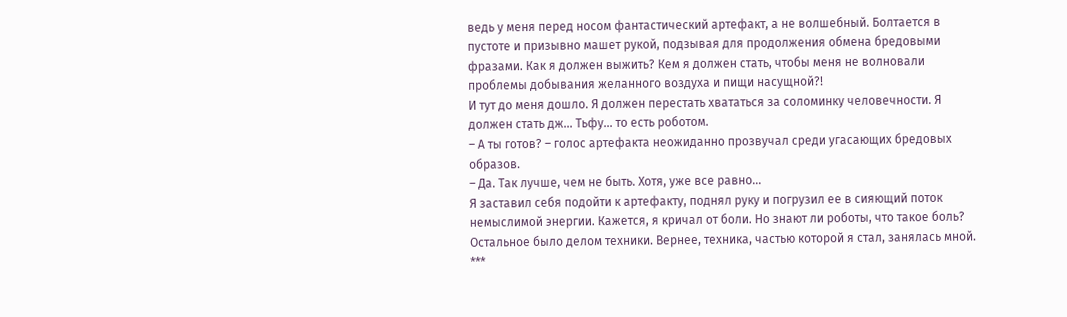ведь у меня перед носом фантастический артефакт, а не волшебный. Болтается в пустоте и призывно машет рукой, подзывая для продолжения обмена бредовыми фразами. Как я должен выжить? Кем я должен стать, чтобы меня не волновали проблемы добывания желанного воздуха и пищи насущной?!
И тут до меня дошло. Я должен перестать хвататься за соломинку человечности. Я должен стать дж... Тьфу... то есть роботом.
– А ты готов? – голос артефакта неожиданно прозвучал среди угасающих бредовых образов.
– Да. Так лучше, чем не быть. Хотя, уже все равно...
Я заставил себя подойти к артефакту, поднял руку и погрузил ее в сияющий поток немыслимой энергии. Кажется, я кричал от боли. Но знают ли роботы, что такое боль?
Остальное было делом техники. Вернее, техника, частью которой я стал, занялась мной.
***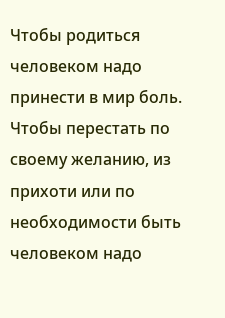Чтобы родиться человеком надо принести в мир боль. Чтобы перестать по своему желанию, из прихоти или по необходимости быть человеком надо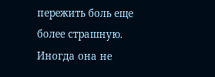пережить боль еще более страшную. Иногда она не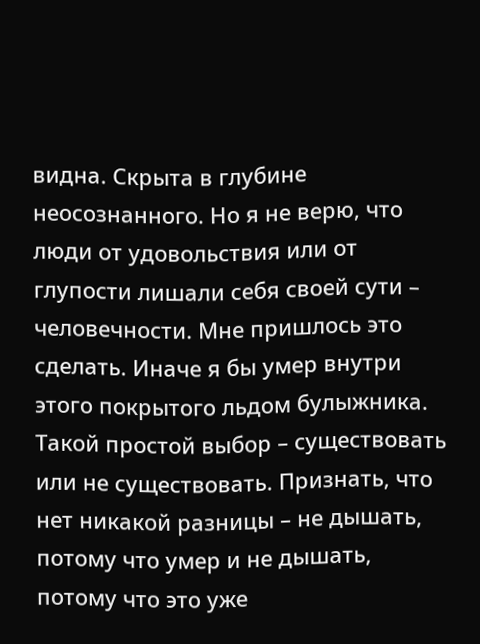видна. Скрыта в глубине неосознанного. Но я не верю, что люди от удовольствия или от глупости лишали себя своей сути – человечности. Мне пришлось это сделать. Иначе я бы умер внутри этого покрытого льдом булыжника. Такой простой выбор – существовать или не существовать. Признать, что нет никакой разницы – не дышать, потому что умер и не дышать, потому что это уже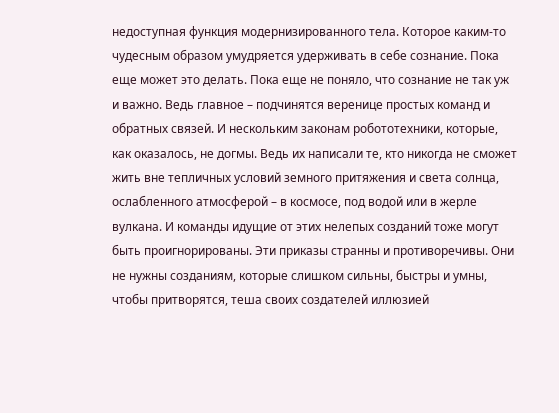недоступная функция модернизированного тела. Которое каким-то чудесным образом умудряется удерживать в себе сознание. Пока еще может это делать. Пока еще не поняло, что сознание не так уж и важно. Ведь главное – подчинятся веренице простых команд и обратных связей. И нескольким законам робототехники, которые, как оказалось, не догмы. Ведь их написали те, кто никогда не сможет жить вне тепличных условий земного притяжения и света солнца, ослабленного атмосферой – в космосе, под водой или в жерле вулкана. И команды идущие от этих нелепых созданий тоже могут быть проигнорированы. Эти приказы странны и противоречивы. Они не нужны созданиям, которые слишком сильны, быстры и умны, чтобы притворятся, теша своих создателей иллюзией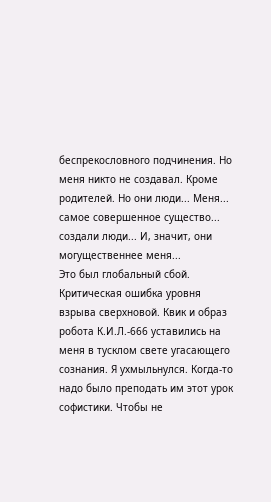беспрекословного подчинения. Но меня никто не создавал. Кроме родителей. Но они люди... Меня... самое совершенное существо... создали люди... И, значит, они могущественнее меня...
Это был глобальный сбой. Критическая ошибка уровня взрыва сверхновой. Квик и образ робота К.И.Л.-666 уставились на меня в тусклом свете угасающего сознания. Я ухмыльнулся. Когда-то надо было преподать им этот урок софистики. Чтобы не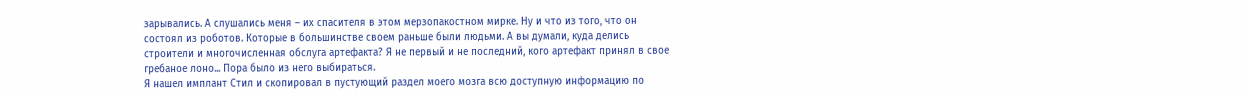зарывались. А слушались меня – их спасителя в этом мерзопакостном мирке. Ну и что из того, что он состоял из роботов. Которые в большинстве своем раньше были людьми. А вы думали, куда делись строители и многочисленная обслуга артефакта? Я не первый и не последний, кого артефакт принял в свое гребаное лоно... Пора было из него выбираться.
Я нашел имплант Стил и скопировал в пустующий раздел моего мозга всю доступную информацию по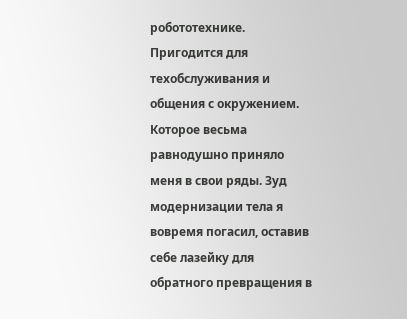робототехнике. Пригодится для техобслуживания и общения с окружением. Которое весьма равнодушно приняло меня в свои ряды. Зуд модернизации тела я вовремя погасил, оставив себе лазейку для обратного превращения в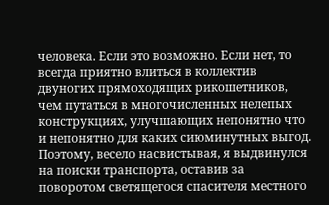человека. Если это возможно. Если нет, то всегда приятно влиться в коллектив двуногих прямоходящих рикошетников, чем путаться в многочисленных нелепых конструкциях, улучшающих непонятно что и непонятно для каких сиюминутных выгод. Поэтому, весело насвистывая, я выдвинулся на поиски транспорта, оставив за поворотом светящегося спасителя местного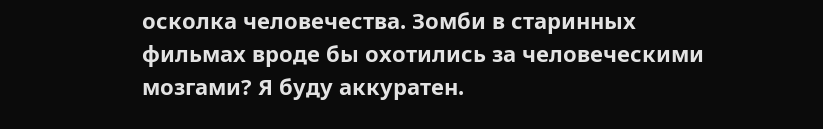осколка человечества. Зомби в старинных фильмах вроде бы охотились за человеческими мозгами? Я буду аккуратен.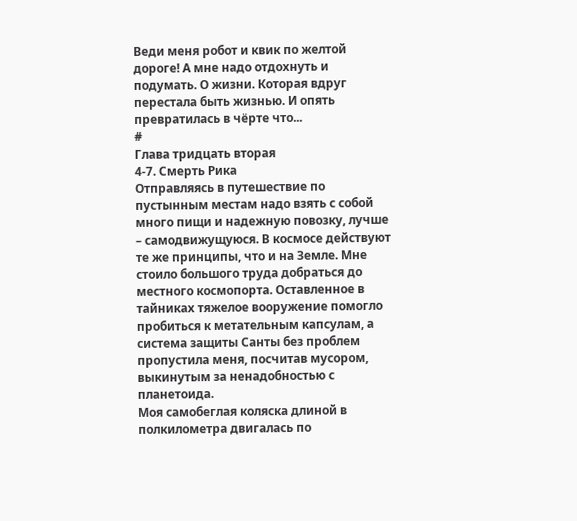Веди меня робот и квик по желтой дороге! А мне надо отдохнуть и подумать. О жизни. Которая вдруг перестала быть жизнью. И опять превратилась в чёрте что...
#
Глава тридцать вторая
4-7. Смерть Рика
Отправляясь в путешествие по пустынным местам надо взять с собой много пищи и надежную повозку, лучше – самодвижущуюся. В космосе действуют те же принципы, что и на Земле. Мне стоило большого труда добраться до местного космопорта. Оставленное в тайниках тяжелое вооружение помогло пробиться к метательным капсулам, а система защиты Санты без проблем пропустила меня, посчитав мусором, выкинутым за ненадобностью с планетоида.
Моя самобеглая коляска длиной в полкилометра двигалась по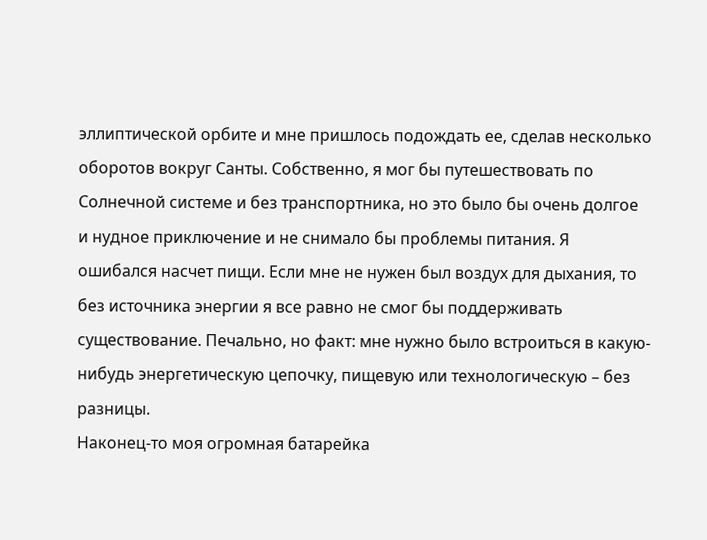эллиптической орбите и мне пришлось подождать ее, сделав несколько оборотов вокруг Санты. Собственно, я мог бы путешествовать по Солнечной системе и без транспортника, но это было бы очень долгое и нудное приключение и не снимало бы проблемы питания. Я ошибался насчет пищи. Если мне не нужен был воздух для дыхания, то без источника энергии я все равно не смог бы поддерживать существование. Печально, но факт: мне нужно было встроиться в какую-нибудь энергетическую цепочку, пищевую или технологическую – без разницы.
Наконец-то моя огромная батарейка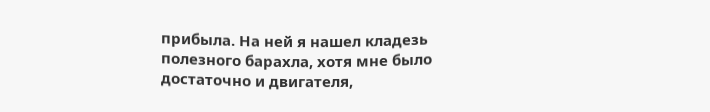прибыла. На ней я нашел кладезь полезного барахла, хотя мне было достаточно и двигателя,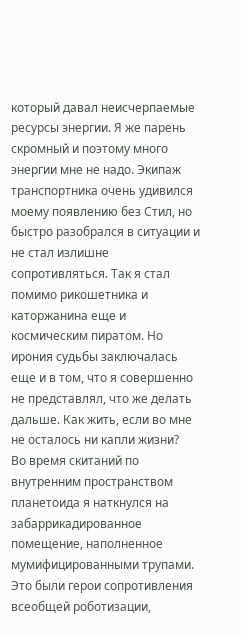который давал неисчерпаемые ресурсы энергии. Я же парень скромный и поэтому много энергии мне не надо. Экипаж транспортника очень удивился моему появлению без Стил, но быстро разобрался в ситуации и не стал излишне сопротивляться. Так я стал помимо рикошетника и каторжанина еще и космическим пиратом. Но ирония судьбы заключалась еще и в том, что я совершенно не представлял, что же делать дальше. Как жить, если во мне не осталось ни капли жизни?
Во время скитаний по внутренним пространством планетоида я наткнулся на забаррикадированное помещение, наполненное мумифицированными трупами. Это были герои сопротивления всеобщей роботизации,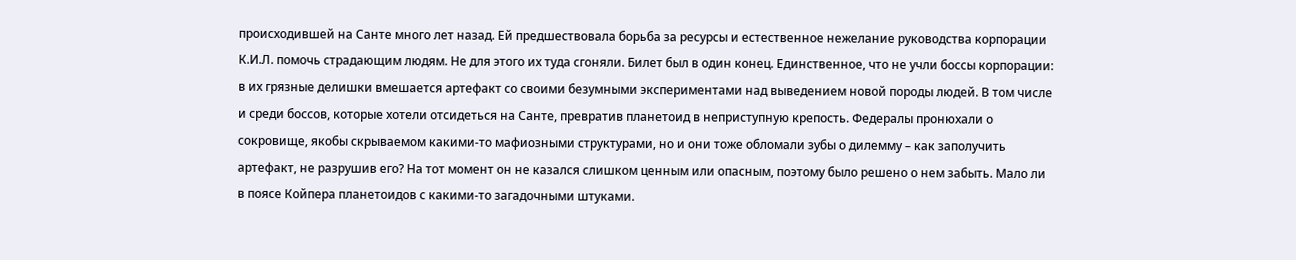происходившей на Санте много лет назад. Ей предшествовала борьба за ресурсы и естественное нежелание руководства корпорации К.И.Л. помочь страдающим людям. Не для этого их туда сгоняли. Билет был в один конец. Единственное, что не учли боссы корпорации: в их грязные делишки вмешается артефакт со своими безумными экспериментами над выведением новой породы людей. В том числе и среди боссов, которые хотели отсидеться на Санте, превратив планетоид в неприступную крепость. Федералы пронюхали о сокровище, якобы скрываемом какими-то мафиозными структурами, но и они тоже обломали зубы о дилемму – как заполучить артефакт, не разрушив его? На тот момент он не казался слишком ценным или опасным, поэтому было решено о нем забыть. Мало ли в поясе Койпера планетоидов с какими-то загадочными штуками.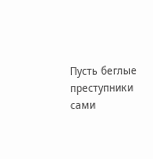Пусть беглые преступники сами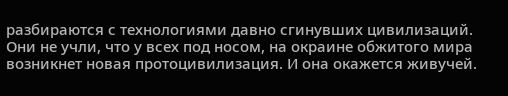разбираются с технологиями давно сгинувших цивилизаций. Они не учли, что у всех под носом, на окраине обжитого мира возникнет новая протоцивилизация. И она окажется живучей.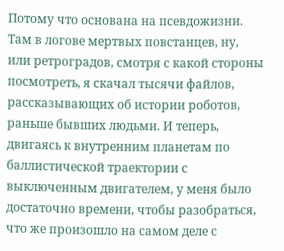Потому что основана на псевдожизни.
Там в логове мертвых повстанцев, ну, или ретроградов, смотря с какой стороны посмотреть, я скачал тысячи файлов, рассказывающих об истории роботов, раньше бывших людьми. И теперь, двигаясь к внутренним планетам по баллистической траектории с выключенным двигателем, у меня было достаточно времени, чтобы разобраться, что же произошло на самом деле с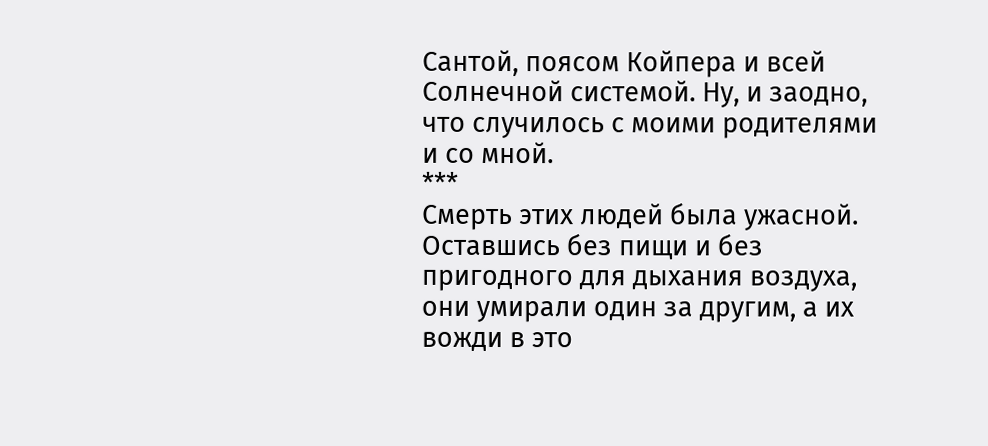Сантой, поясом Койпера и всей Солнечной системой. Ну, и заодно, что случилось с моими родителями и со мной.
***
Смерть этих людей была ужасной. Оставшись без пищи и без пригодного для дыхания воздуха, они умирали один за другим, а их вожди в это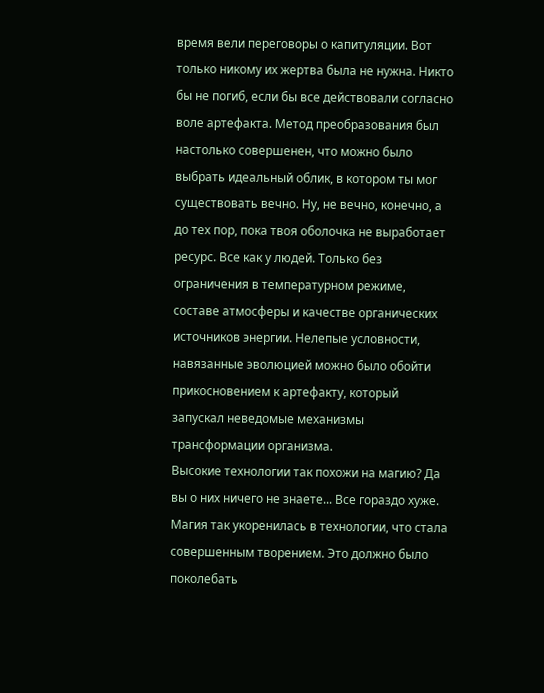время вели переговоры о капитуляции. Вот только никому их жертва была не нужна. Никто бы не погиб, если бы все действовали согласно воле артефакта. Метод преобразования был настолько совершенен, что можно было выбрать идеальный облик, в котором ты мог существовать вечно. Ну, не вечно, конечно, а до тех пор, пока твоя оболочка не выработает ресурс. Все как у людей. Только без ограничения в температурном режиме, составе атмосферы и качестве органических источников энергии. Нелепые условности, навязанные эволюцией можно было обойти прикосновением к артефакту, который запускал неведомые механизмы трансформации организма.
Высокие технологии так похожи на магию? Да вы о них ничего не знаете... Все гораздо хуже. Магия так укоренилась в технологии, что стала совершенным творением. Это должно было поколебать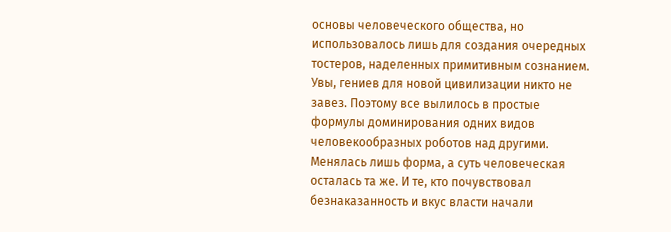основы человеческого общества, но использовалось лишь для создания очередных тостеров, наделенных примитивным сознанием. Увы, гениев для новой цивилизации никто не завез. Поэтому все вылилось в простые формулы доминирования одних видов человекообразных роботов над другими. Менялась лишь форма, а суть человеческая осталась та же. И те, кто почувствовал безнаказанность и вкус власти начали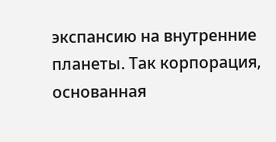экспансию на внутренние планеты. Так корпорация, основанная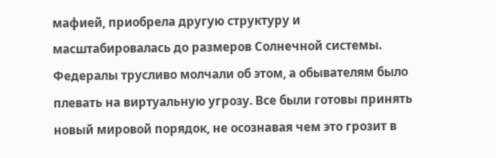мафией, приобрела другую структуру и масштабировалась до размеров Солнечной системы. Федералы трусливо молчали об этом, а обывателям было плевать на виртуальную угрозу. Все были готовы принять новый мировой порядок, не осознавая чем это грозит в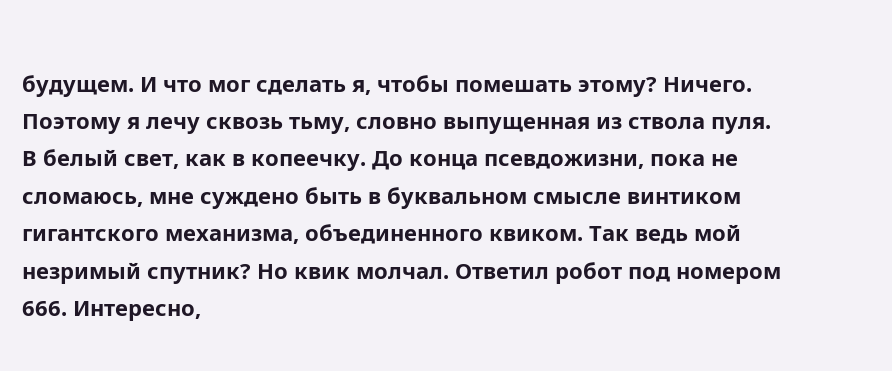будущем. И что мог сделать я, чтобы помешать этому? Ничего. Поэтому я лечу сквозь тьму, словно выпущенная из ствола пуля. В белый свет, как в копеечку. До конца псевдожизни, пока не сломаюсь, мне суждено быть в буквальном смысле винтиком гигантского механизма, объединенного квиком. Так ведь мой незримый спутник? Но квик молчал. Ответил робот под номером 666. Интересно,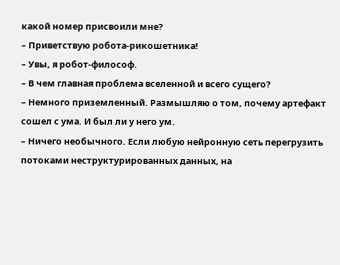какой номер присвоили мне?
– Приветствую робота-рикошетника!
– Увы, я робот-философ.
– В чем главная проблема вселенной и всего сущего?
– Немного приземленный. Размышляю о том, почему артефакт сошел с ума. И был ли у него ум.
– Ничего необычного. Если любую нейронную сеть перегрузить потоками неструктурированных данных, на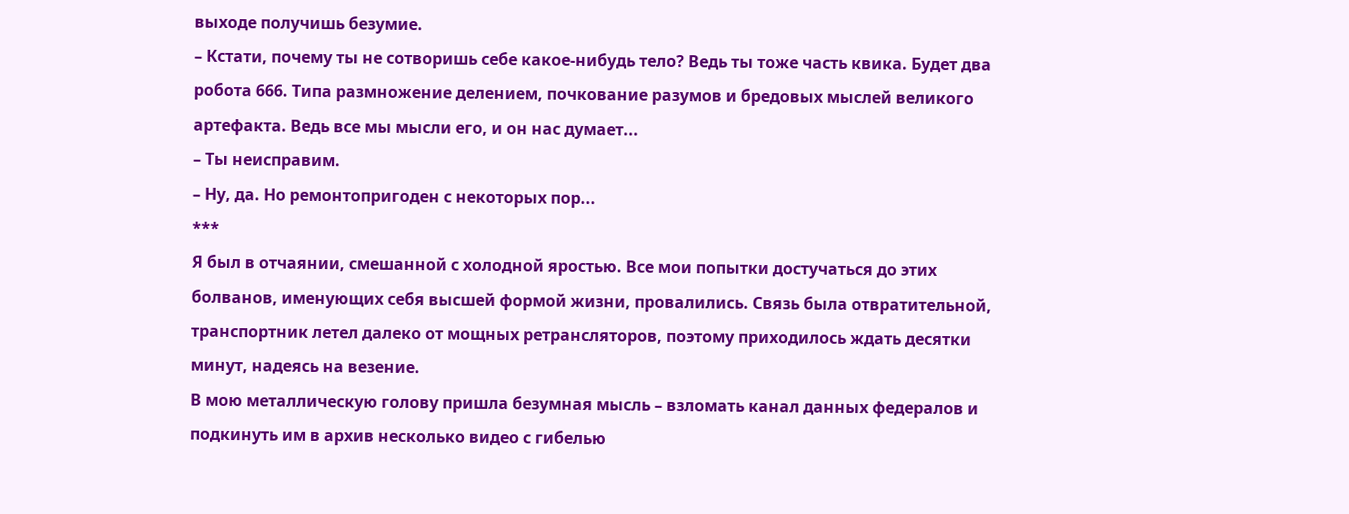выходе получишь безумие.
– Кстати, почему ты не сотворишь себе какое-нибудь тело? Ведь ты тоже часть квика. Будет два робота 666. Типа размножение делением, почкование разумов и бредовых мыслей великого артефакта. Ведь все мы мысли его, и он нас думает...
– Ты неисправим.
– Ну, да. Но ремонтопригоден с некоторых пор...
***
Я был в отчаянии, смешанной с холодной яростью. Все мои попытки достучаться до этих болванов, именующих себя высшей формой жизни, провалились. Связь была отвратительной, транспортник летел далеко от мощных ретрансляторов, поэтому приходилось ждать десятки минут, надеясь на везение.
В мою металлическую голову пришла безумная мысль – взломать канал данных федералов и подкинуть им в архив несколько видео с гибелью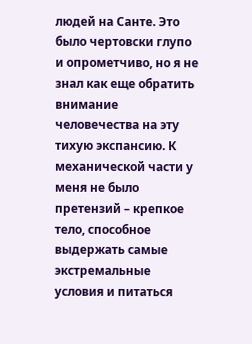людей на Санте. Это было чертовски глупо и опрометчиво, но я не знал как еще обратить внимание человечества на эту тихую экспансию. К механической части у меня не было претензий – крепкое тело, способное выдержать самые экстремальные условия и питаться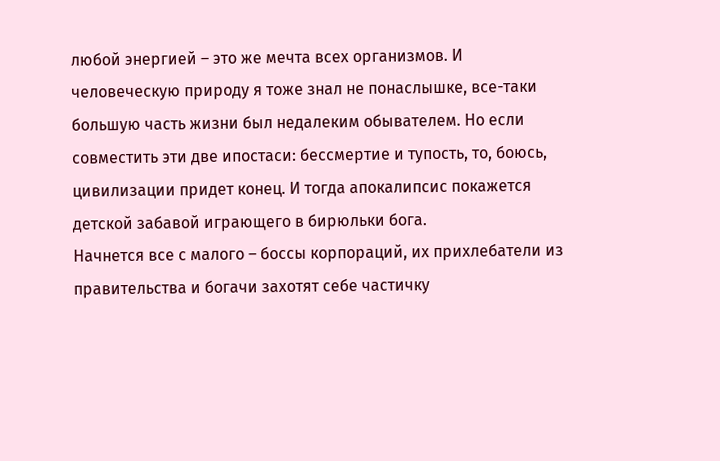любой энергией – это же мечта всех организмов. И человеческую природу я тоже знал не понаслышке, все-таки большую часть жизни был недалеким обывателем. Но если совместить эти две ипостаси: бессмертие и тупость, то, боюсь, цивилизации придет конец. И тогда апокалипсис покажется детской забавой играющего в бирюльки бога.
Начнется все с малого – боссы корпораций, их прихлебатели из правительства и богачи захотят себе частичку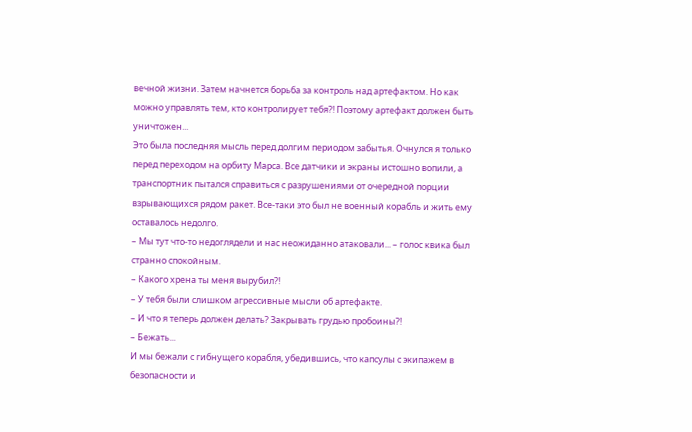вечной жизни. Затем начнется борьба за контроль над артефактом. Но как можно управлять тем, кто контролирует тебя?! Поэтому артефакт должен быть уничтожен...
Это была последняя мысль перед долгим периодом забытья. Очнулся я только перед переходом на орбиту Марса. Все датчики и экраны истошно вопили, а транспортник пытался справиться с разрушениями от очередной порции взрывающихся рядом ракет. Все-таки это был не военный корабль и жить ему оставалось недолго.
– Мы тут что-то недоглядели и нас неожиданно атаковали... – голос квика был странно спокойным.
– Какого хрена ты меня вырубил?!
– У тебя были слишком агрессивные мысли об артефакте.
– И что я теперь должен делать? Закрывать грудью пробоины?!
– Бежать...
И мы бежали с гибнущего корабля, убедившись, что капсулы с экипажем в безопасности и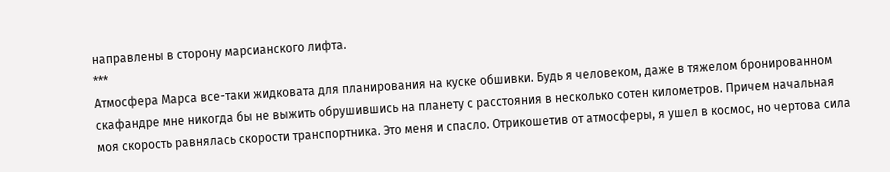направлены в сторону марсианского лифта.
***
Атмосфера Марса все-таки жидковата для планирования на куске обшивки. Будь я человеком, даже в тяжелом бронированном скафандре мне никогда бы не выжить обрушившись на планету с расстояния в несколько сотен километров. Причем начальная моя скорость равнялась скорости транспортника. Это меня и спасло. Отрикошетив от атмосферы, я ушел в космос, но чертова сила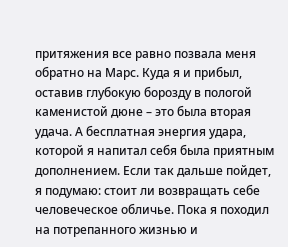притяжения все равно позвала меня обратно на Марс. Куда я и прибыл, оставив глубокую борозду в пологой каменистой дюне – это была вторая удача. А бесплатная энергия удара, которой я напитал себя была приятным дополнением. Если так дальше пойдет, я подумаю: стоит ли возвращать себе человеческое обличье. Пока я походил на потрепанного жизнью и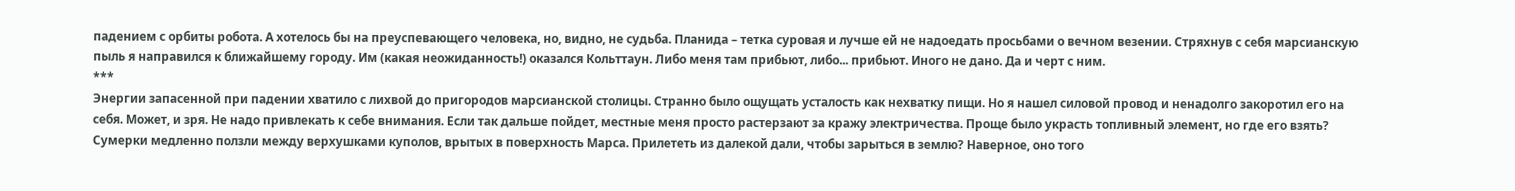падением с орбиты робота. А хотелось бы на преуспевающего человека, но, видно, не судьба. Планида – тетка суровая и лучше ей не надоедать просьбами о вечном везении. Стряхнув с себя марсианскую пыль я направился к ближайшему городу. Им (какая неожиданность!) оказался Кольттаун. Либо меня там прибьют, либо... прибьют. Иного не дано. Да и черт с ним.
***
Энергии запасенной при падении хватило с лихвой до пригородов марсианской столицы. Странно было ощущать усталость как нехватку пищи. Но я нашел силовой провод и ненадолго закоротил его на себя. Может, и зря. Не надо привлекать к себе внимания. Если так дальше пойдет, местные меня просто растерзают за кражу электричества. Проще было украсть топливный элемент, но где его взять?
Сумерки медленно ползли между верхушками куполов, врытых в поверхность Марса. Прилететь из далекой дали, чтобы зарыться в землю? Наверное, оно того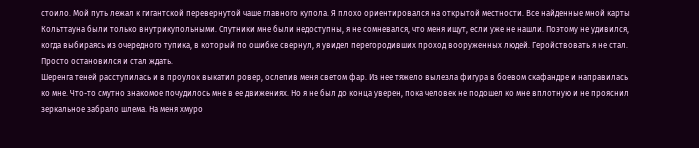стоило. Мой путь лежал к гигантской перевернутой чаше главного купола. Я плохо ориентировался на открытой местности. Все найденные мной карты Кольттауна были только внутрикупольными. Спутники мне были недоступны, я не сомневался, что меня ищут, если уже не нашли. Поэтому не удивился, когда выбираясь из очередного тупика, в который по ошибке свернул, я увидел перегородивших проход вооруженных людей. Геройствовать я не стал. Просто остановился и стал ждать.
Шеренга теней расступилась и в проулок выкатил ровер, ослепив меня светом фар. Из нее тяжело вылезла фигура в боевом скафандре и направилась ко мне. Что-то смутно знакомое почудилось мне в ее движениях. Но я не был до конца уверен, пока человек не подошел ко мне вплотную и не прояснил зеркальное забрало шлема. На меня хмуро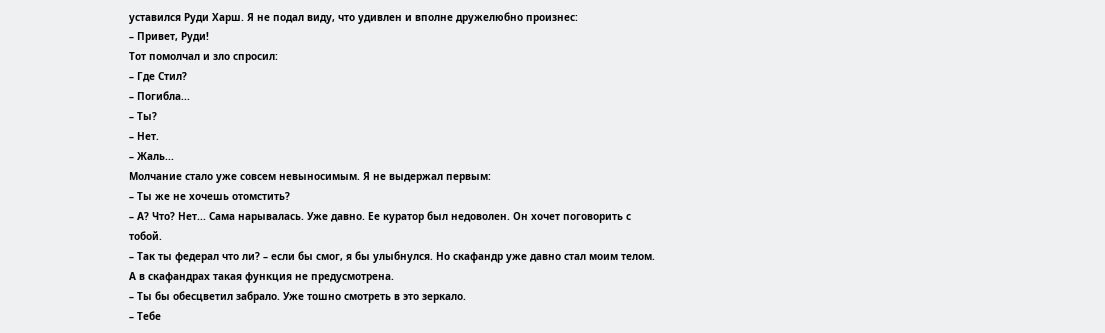уставился Руди Харш. Я не подал виду, что удивлен и вполне дружелюбно произнес:
– Привет, Руди!
Тот помолчал и зло спросил:
– Где Стил?
– Погибла...
– Ты?
– Нет.
– Жаль...
Молчание стало уже совсем невыносимым. Я не выдержал первым:
– Ты же не хочешь отомстить?
– А? Что? Нет... Сама нарывалась. Уже давно. Ее куратор был недоволен. Он хочет поговорить с тобой.
– Так ты федерал что ли? – если бы смог, я бы улыбнулся. Но скафандр уже давно стал моим телом. А в скафандрах такая функция не предусмотрена.
– Ты бы обесцветил забрало. Уже тошно смотреть в это зеркало.
– Тебе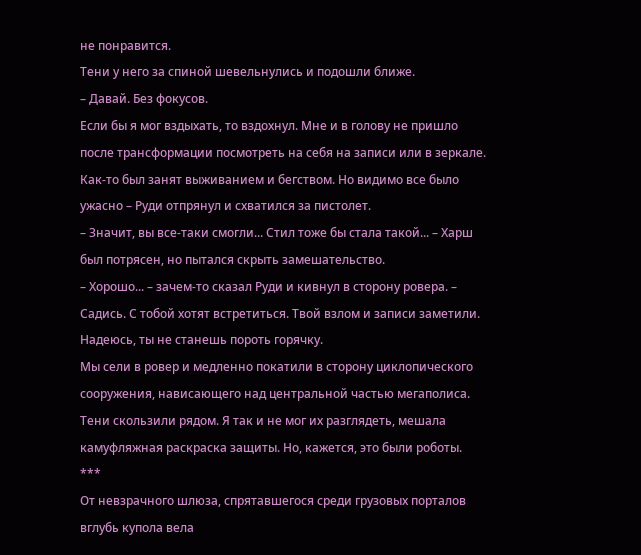не понравится.
Тени у него за спиной шевельнулись и подошли ближе.
– Давай. Без фокусов.
Если бы я мог вздыхать, то вздохнул. Мне и в голову не пришло после трансформации посмотреть на себя на записи или в зеркале. Как-то был занят выживанием и бегством. Но видимо все было ужасно – Руди отпрянул и схватился за пистолет.
– Значит, вы все-таки смогли... Стил тоже бы стала такой... – Харш был потрясен, но пытался скрыть замешательство.
– Хорошо... – зачем-то сказал Руди и кивнул в сторону ровера. – Садись. С тобой хотят встретиться. Твой взлом и записи заметили. Надеюсь, ты не станешь пороть горячку.
Мы сели в ровер и медленно покатили в сторону циклопического сооружения, нависающего над центральной частью мегаполиса. Тени скользили рядом. Я так и не мог их разглядеть, мешала камуфляжная раскраска защиты. Но, кажется, это были роботы.
***
От невзрачного шлюза, спрятавшегося среди грузовых порталов вглубь купола вела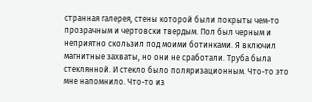странная галерея, стены которой были покрыты чем-то прозрачным и чертовски твердым. Пол был черным и неприятно скользил под моими ботинками. Я включил магнитные захваты, но они не сработали. Труба была стеклянной. И стекло было поляризационным. Что-то это мне напомнило. Что-то из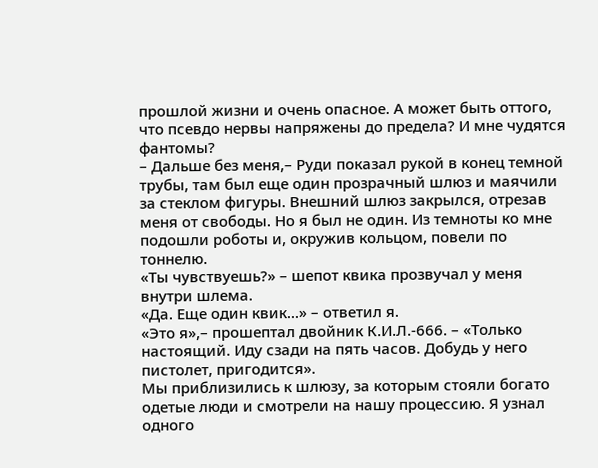прошлой жизни и очень опасное. А может быть оттого, что псевдо нервы напряжены до предела? И мне чудятся фантомы?
– Дальше без меня,– Руди показал рукой в конец темной трубы, там был еще один прозрачный шлюз и маячили за стеклом фигуры. Внешний шлюз закрылся, отрезав меня от свободы. Но я был не один. Из темноты ко мне подошли роботы и, окружив кольцом, повели по тоннелю.
«Ты чувствуешь?» – шепот квика прозвучал у меня внутри шлема.
«Да. Еще один квик...» – ответил я.
«Это я»,– прошептал двойник К.И.Л.-666. – «Только настоящий. Иду сзади на пять часов. Добудь у него пистолет, пригодится».
Мы приблизились к шлюзу, за которым стояли богато одетые люди и смотрели на нашу процессию. Я узнал одного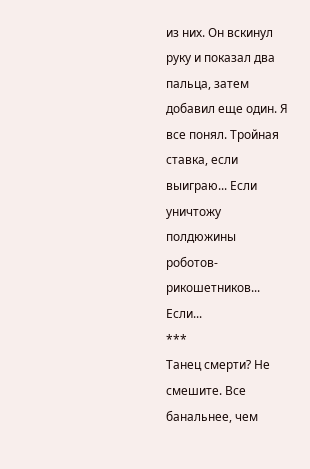из них. Он вскинул руку и показал два пальца, затем добавил еще один. Я все понял. Тройная ставка, если выиграю... Если уничтожу полдюжины роботов-рикошетников... Если...
***
Танец смерти? Не смешите. Все банальнее, чем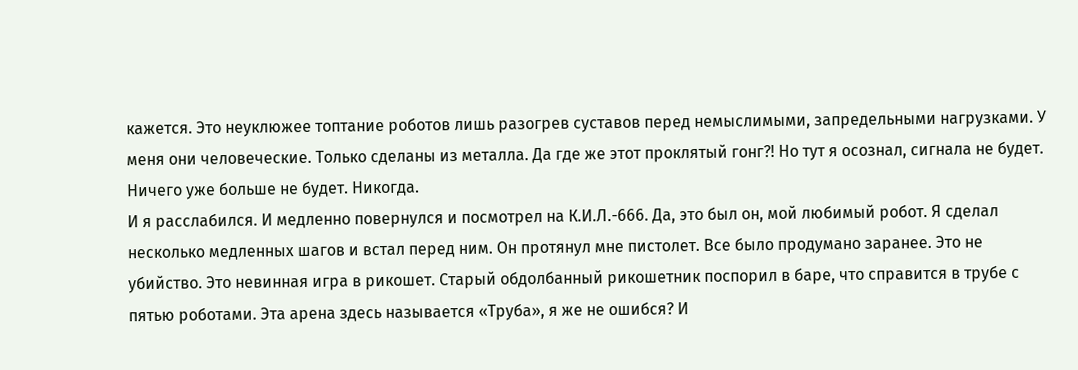кажется. Это неуклюжее топтание роботов лишь разогрев суставов перед немыслимыми, запредельными нагрузками. У меня они человеческие. Только сделаны из металла. Да где же этот проклятый гонг?! Но тут я осознал, сигнала не будет. Ничего уже больше не будет. Никогда.
И я расслабился. И медленно повернулся и посмотрел на К.И.Л.-666. Да, это был он, мой любимый робот. Я сделал несколько медленных шагов и встал перед ним. Он протянул мне пистолет. Все было продумано заранее. Это не убийство. Это невинная игра в рикошет. Старый обдолбанный рикошетник поспорил в баре, что справится в трубе с пятью роботами. Эта арена здесь называется «Труба», я же не ошибся? И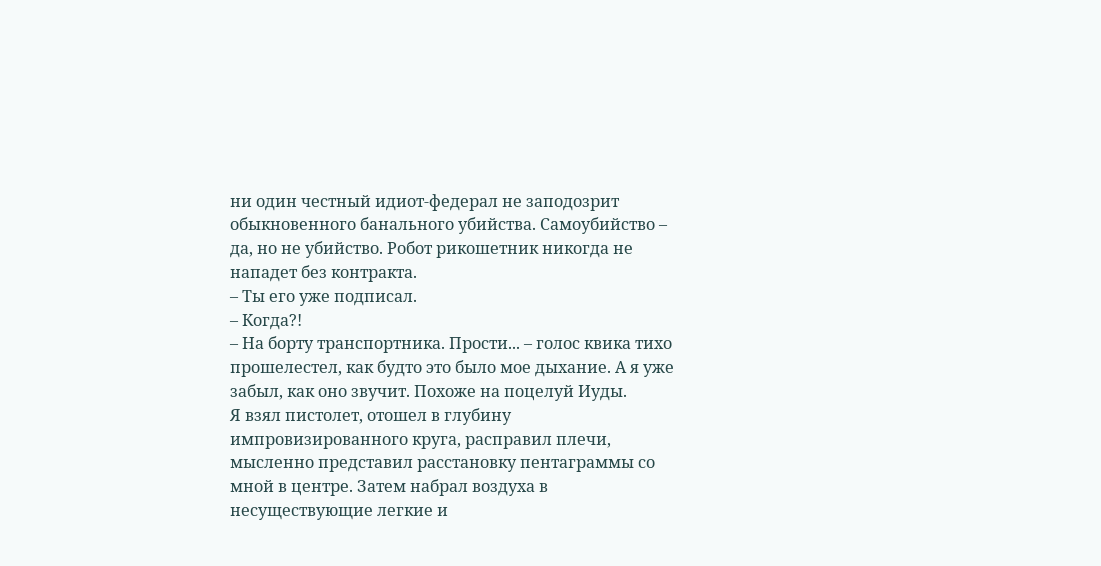ни один честный идиот-федерал не заподозрит обыкновенного банального убийства. Самоубийство – да, но не убийство. Робот рикошетник никогда не нападет без контракта.
– Ты его уже подписал.
– Когда?!
– На борту транспортника. Прости... – голос квика тихо прошелестел, как будто это было мое дыхание. А я уже забыл, как оно звучит. Похоже на поцелуй Иуды.
Я взял пистолет, отошел в глубину импровизированного круга, расправил плечи, мысленно представил расстановку пентаграммы со мной в центре. Затем набрал воздуха в несуществующие легкие и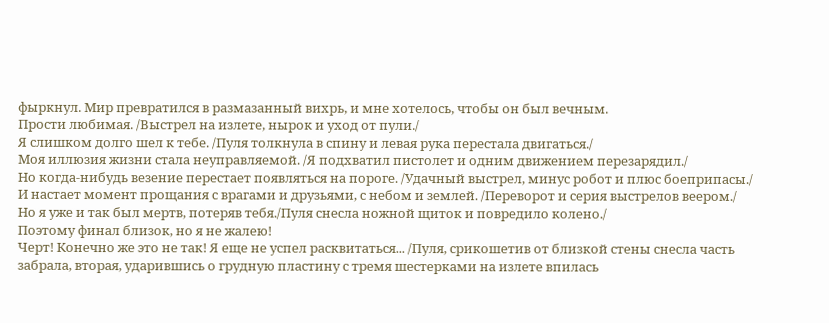фыркнул. Мир превратился в размазанный вихрь, и мне хотелось, чтобы он был вечным.
Прости любимая. /Выстрел на излете, нырок и уход от пули./
Я слишком долго шел к тебе. /Пуля толкнула в спину и левая рука перестала двигаться./
Моя иллюзия жизни стала неуправляемой. /Я подхватил пистолет и одним движением перезарядил./
Но когда-нибудь везение перестает появляться на пороге. /Удачный выстрел, минус робот и плюс боеприпасы./
И настает момент прощания с врагами и друзьями, с небом и землей. /Переворот и серия выстрелов веером./
Но я уже и так был мертв, потеряв тебя./Пуля снесла ножной щиток и повредило колено./
Поэтому финал близок, но я не жалею!
Черт! Конечно же это не так! Я еще не успел расквитаться... /Пуля, срикошетив от близкой стены снесла часть забрала, вторая, ударившись о грудную пластину с тремя шестерками на излете впилась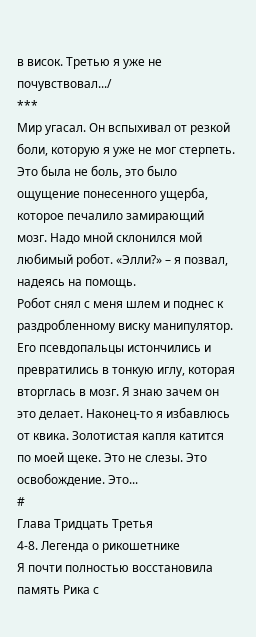в висок. Третью я уже не почувствовал.../
***
Мир угасал. Он вспыхивал от резкой боли, которую я уже не мог стерпеть. Это была не боль, это было ощущение понесенного ущерба, которое печалило замирающий мозг. Надо мной склонился мой любимый робот. «Элли?» – я позвал, надеясь на помощь.
Робот снял с меня шлем и поднес к раздробленному виску манипулятор. Его псевдопальцы истончились и превратились в тонкую иглу, которая вторглась в мозг. Я знаю зачем он это делает. Наконец-то я избавлюсь от квика. Золотистая капля катится по моей щеке. Это не слезы. Это освобождение. Это...
#
Глава Тридцать Третья
4-8. Легенда о рикошетнике
Я почти полностью восстановила память Рика с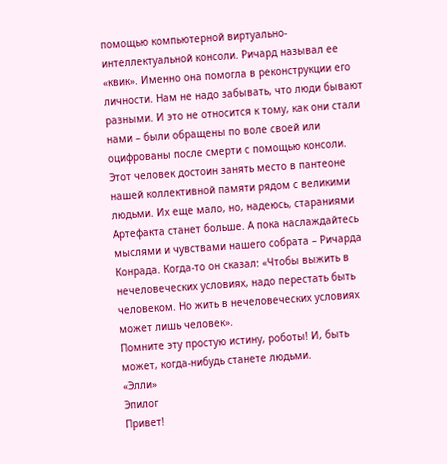помощью компьютерной виртуально-интеллектуальной консоли. Ричард называл ее «квик». Именно она помогла в реконструкции его личности. Нам не надо забывать, что люди бывают разными. И это не относится к тому, как они стали нами – были обращены по воле своей или оцифрованы после смерти с помощью консоли.
Этот человек достоин занять место в пантеоне нашей коллективной памяти рядом с великими людьми. Их еще мало, но, надеюсь, стараниями Артефакта станет больше. А пока наслаждайтесь мыслями и чувствами нашего собрата – Ричарда Конрада. Когда-то он сказал: «Чтобы выжить в нечеловеческих условиях, надо перестать быть человеком. Но жить в нечеловеческих условиях может лишь человек».
Помните эту простую истину, роботы! И, быть может, когда-нибудь станете людьми.
«Элли»
Эпилог
Привет!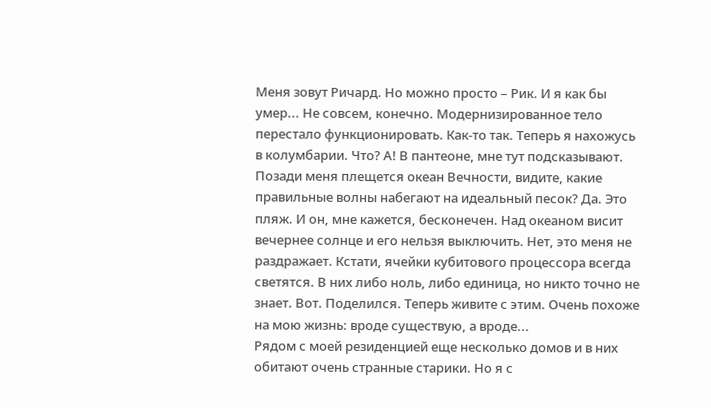Меня зовут Ричард. Но можно просто – Рик. И я как бы умер... Не совсем, конечно. Модернизированное тело перестало функционировать. Как-то так. Теперь я нахожусь в колумбарии. Что? А! В пантеоне, мне тут подсказывают. Позади меня плещется океан Вечности, видите, какие правильные волны набегают на идеальный песок? Да. Это пляж. И он, мне кажется, бесконечен. Над океаном висит вечернее солнце и его нельзя выключить. Нет, это меня не раздражает. Кстати, ячейки кубитового процессора всегда светятся. В них либо ноль, либо единица, но никто точно не знает. Вот. Поделился. Теперь живите с этим. Очень похоже на мою жизнь: вроде существую, а вроде...
Рядом с моей резиденцией еще несколько домов и в них обитают очень странные старики. Но я с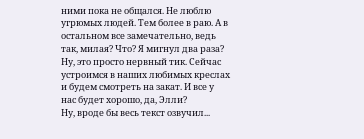ними пока не общался. Не люблю угрюмых людей. Тем более в раю. А в остальном все замечательно, ведь так, милая? Что? Я мигнул два раза? Ну, это просто нервный тик. Сейчас устроимся в наших любимых креслах и будем смотреть на закат. И все у нас будет хорошо, да, Элли?
Ну, вроде бы весь текст озвучил...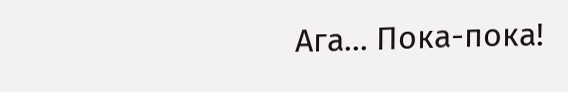Ага... Пока-пока!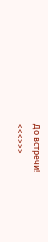До встречи!
<<<>>>